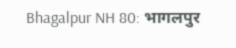Bhagalpur NH 80: भागलपुर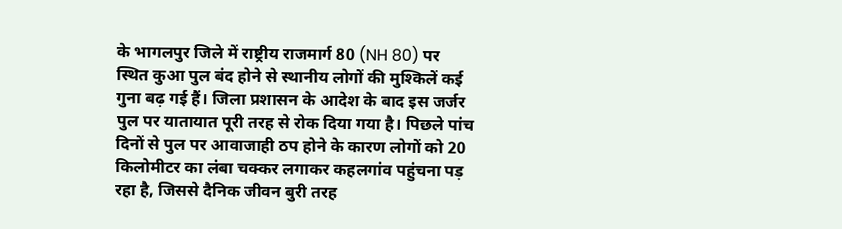के भागलपुर जिले में राष्ट्रीय राजमार्ग 80 (NH 80) पर स्थित कुआ पुल बंद होने से स्थानीय लोगों की मुश्किलें कई गुना बढ़ गई हैं। जिला प्रशासन के आदेश के बाद इस जर्जर पुल पर यातायात पूरी तरह से रोक दिया गया है। पिछले पांच दिनों से पुल पर आवाजाही ठप होने के कारण लोगों को 20 किलोमीटर का लंबा चक्कर लगाकर कहलगांव पहुंचना पड़ रहा है, जिससे दैनिक जीवन बुरी तरह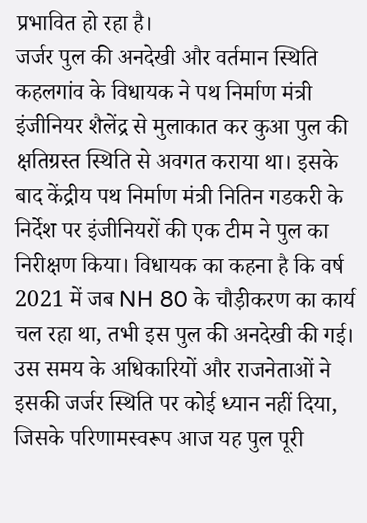प्रभावित हो रहा है।
जर्जर पुल की अनदेखी और वर्तमान स्थिति
कहलगांव के विधायक ने पथ निर्माण मंत्री इंजीनियर शैलेंद्र से मुलाकात कर कुआ पुल की क्षतिग्रस्त स्थिति से अवगत कराया था। इसके बाद केंद्रीय पथ निर्माण मंत्री नितिन गडकरी के निर्देश पर इंजीनियरों की एक टीम ने पुल का निरीक्षण किया। विधायक का कहना है कि वर्ष 2021 में जब NH 80 के चौड़ीकरण का कार्य चल रहा था, तभी इस पुल की अनदेखी की गई। उस समय के अधिकारियों और राजनेताओं ने इसकी जर्जर स्थिति पर कोई ध्यान नहीं दिया, जिसके परिणामस्वरूप आज यह पुल पूरी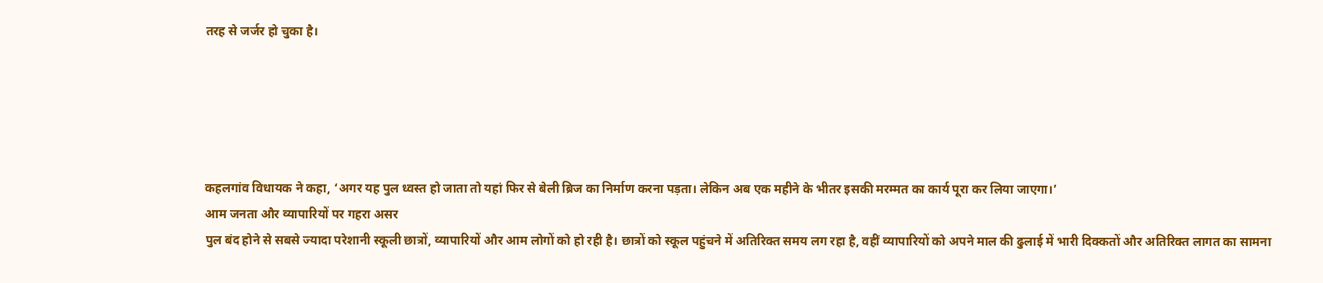तरह से जर्जर हो चुका है।





कहलगांव विधायक ने कहा, ‘अगर यह पुल ध्वस्त हो जाता तो यहां फिर से बेली ब्रिज का निर्माण करना पड़ता। लेकिन अब एक महीने के भीतर इसकी मरम्मत का कार्य पूरा कर लिया जाएगा।’
आम जनता और व्यापारियों पर गहरा असर
पुल बंद होने से सबसे ज्यादा परेशानी स्कूली छात्रों, व्यापारियों और आम लोगों को हो रही है। छात्रों को स्कूल पहुंचने में अतिरिक्त समय लग रहा है, वहीं व्यापारियों को अपने माल की ढुलाई में भारी दिक्कतों और अतिरिक्त लागत का सामना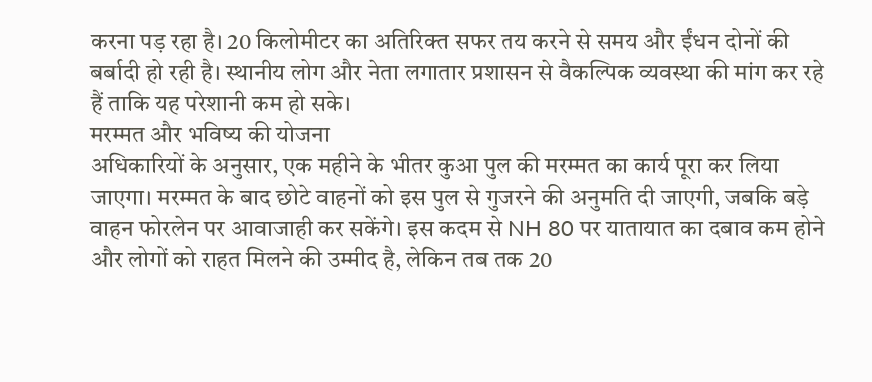करना पड़ रहा है। 20 किलोमीटर का अतिरिक्त सफर तय करने से समय और ईंधन दोनों की बर्बादी हो रही है। स्थानीय लोग और नेता लगातार प्रशासन से वैकल्पिक व्यवस्था की मांग कर रहे हैं ताकि यह परेशानी कम हो सके।
मरम्मत और भविष्य की योजना
अधिकारियों के अनुसार, एक महीने के भीतर कुआ पुल की मरम्मत का कार्य पूरा कर लिया जाएगा। मरम्मत के बाद छोटे वाहनों को इस पुल से गुजरने की अनुमति दी जाएगी, जबकि बड़े वाहन फोरलेन पर आवाजाही कर सकेंगे। इस कदम से NH 80 पर यातायात का दबाव कम होने और लोगों को राहत मिलने की उम्मीद है, लेकिन तब तक 20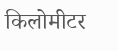किलोमीटर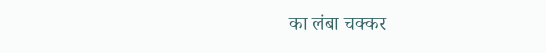का लंबा चक्कर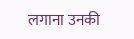लगाना उनकी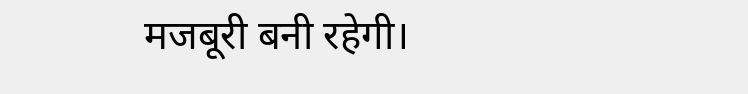मजबूरी बनी रहेगी।